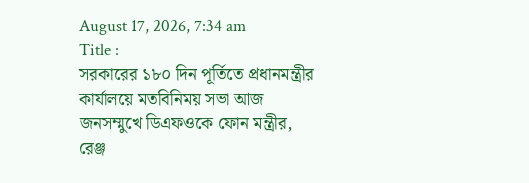August 17, 2026, 7:34 am
Title :
সরকারের ১৮০ দিন পূর্তিতে প্রধানমন্ত্রীর কার্যালয়ে মতবিনিময় সভা আজ জনসম্মুখে ডিএফওকে ফোন মন্ত্রীর, রেঞ্জ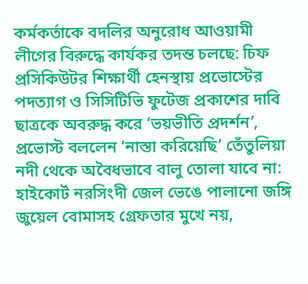কর্মকর্তাকে বদলির অনুরোধ আওয়ামী লীগের বিরুদ্ধে কার্যকর তদন্ত চলছে: চিফ প্রসিকিউটর শিক্ষার্থী হেনস্থায় প্রভোস্টের পদত্যাগ ও সিসিটিভি ফুটেজ প্রকাশের দাবি ছাত্রকে অবরুদ্ধ করে ‘ভয়ভীতি প্রদর্শন’, প্রভোস্ট বললেন ‘নাস্তা করিয়েছি’ তেঁতুলিয়া নদী থেকে অবৈধভাবে বালু তোলা যাবে না: হাইকোর্ট নরসিংদী জেল ভেঙে পালানো জঙ্গি জুয়েল বোমাসহ গ্রেফতার মুখে নয়,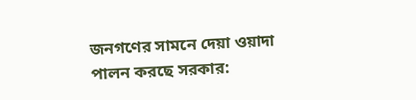জনগণের সামনে দেয়া ওয়াদা পালন করছে সরকার: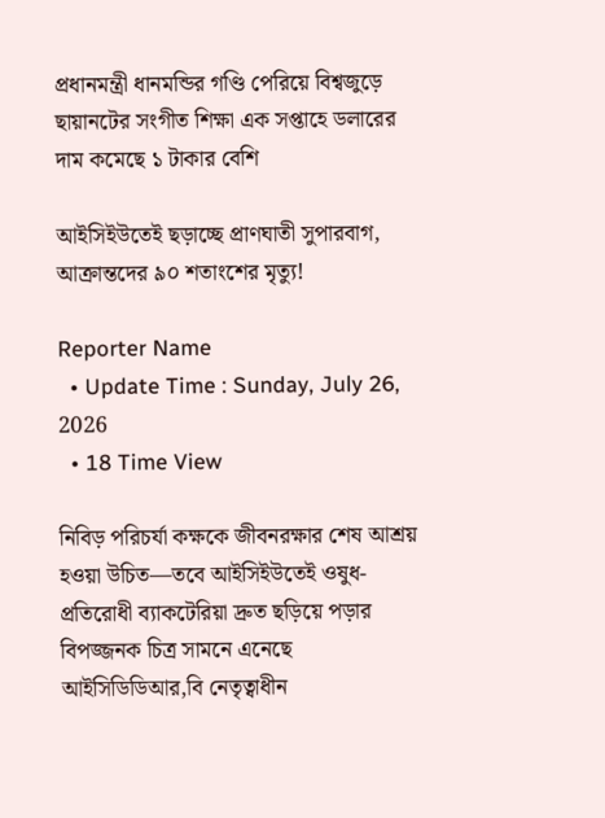প্রধানমন্ত্রী ধানমন্ডির গণ্ডি পেরিয়ে বিশ্বজুড়ে ছায়ানটের সংগীত শিক্ষা এক সপ্তাহে ডলারের দাম কমেছে ১ টাকার বেশি

আইসিইউতেই ছড়াচ্ছে প্রাণঘাতী সুপারবাগ, আক্রান্তদের ৯০ শতাংশের মৃত্যু!

Reporter Name
  • Update Time : Sunday, July 26, 2026
  • 18 Time View

নিবিড় পরিচর্যা কক্ষকে জীবনরক্ষার শেষ আশ্রয় হওয়া উচিত—তবে আইসিইউতেই ওষুধ-প্রতিরোধী ব্যাকটেরিয়া দ্রুত ছড়িয়ে পড়ার বিপজ্জনক চিত্র সামনে এনেছে আইসিডিডিআর,বি নেতৃত্বাধীন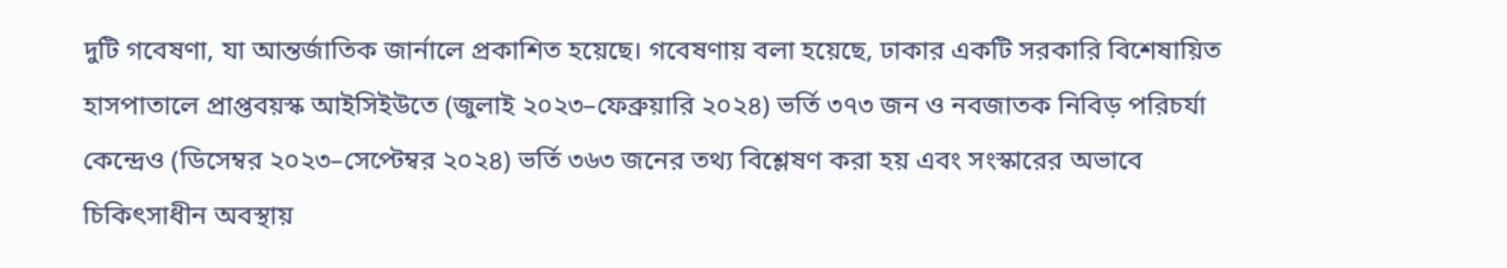দুটি গবেষণা, যা আন্তর্জাতিক জার্নালে প্রকাশিত হয়েছে। গবেষণায় বলা হয়েছে, ঢাকার একটি সরকারি বিশেষায়িত হাসপাতালে প্রাপ্তবয়স্ক আইসিইউতে (জুলাই ২০২৩–ফেব্রুয়ারি ২০২৪) ভর্তি ৩৭৩ জন ও নবজাতক নিবিড় পরিচর্যা কেন্দ্রেও (ডিসেম্বর ২০২৩–সেপ্টেম্বর ২০২৪) ভর্তি ৩৬৩ জনের তথ্য বিশ্লেষণ করা হয় এবং সংস্কারের অভাবে চিকিৎসাধীন অবস্থায়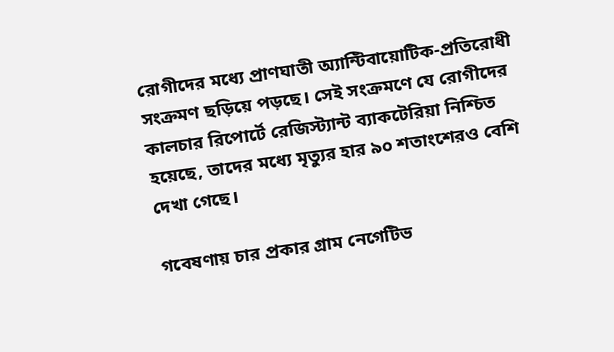রোগীদের মধ্যে প্রাণঘাতী অ্যান্টিবায়োটিক-প্রতিরোধী সংক্রমণ ছড়িয়ে পড়ছে। সেই সংক্রমণে যে রোগীদের কালচার রিপোর্টে রেজিস্ট্যান্ট ব্যাকটেরিয়া নিশ্চিত হয়েছে, তাদের মধ্যে মৃত্যুর হার ৯০ শতাংশেরও বেশি দেখা গেছে।

গবেষণায় চার প্রকার গ্রাম নেগেটিভ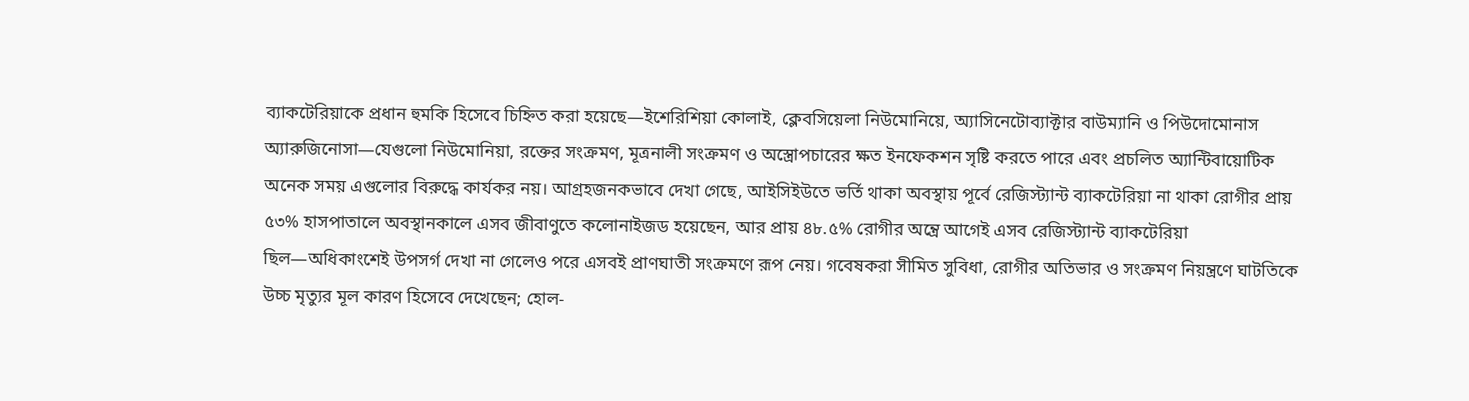ব্যাকটেরিয়াকে প্রধান হুমকি হিসেবে চিহ্নিত করা হয়েছে—ইশেরিশিয়া কোলাই, ক্লেবসিয়েলা নিউমোনিয়ে, অ্যাসিনেটোব্যাক্টার বাউম্যানি ও পিউদোমোনাস অ্যারুজিনোসা—যেগুলো নিউমোনিয়া, রক্তের সংক্রমণ, মূত্রনালী সংক্রমণ ও অস্ত্রোপচারের ক্ষত ইনফেকশন সৃষ্টি করতে পারে এবং প্রচলিত অ্যান্টিবায়োটিক অনেক সময় এগুলোর বিরুদ্ধে কার্যকর নয়। আগ্রহজনকভাবে দেখা গেছে, আইসিইউতে ভর্তি থাকা অবস্থায় পূর্বে রেজিস্ট্যান্ট ব্যাকটেরিয়া না থাকা রোগীর প্রায় ৫৩% হাসপাতালে অবস্থানকালে এসব জীবাণুতে কলোনাইজড হয়েছেন, আর প্রায় ৪৮.৫% রোগীর অন্ত্রে আগেই এসব রেজিস্ট্যান্ট ব্যাকটেরিয়া ছিল—অধিকাংশেই উপসর্গ দেখা না গেলেও পরে এসবই প্রাণঘাতী সংক্রমণে রূপ নেয়। গবেষকরা সীমিত সুবিধা, রোগীর অতিভার ও সংক্রমণ নিয়ন্ত্রণে ঘাটতিকে উচ্চ মৃত্যুর মূল কারণ হিসেবে দেখেছেন; হোল-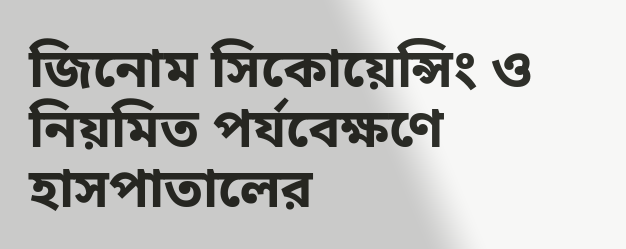জিনোম সিকোয়েন্সিং ও নিয়মিত পর্যবেক্ষণে হাসপাতালের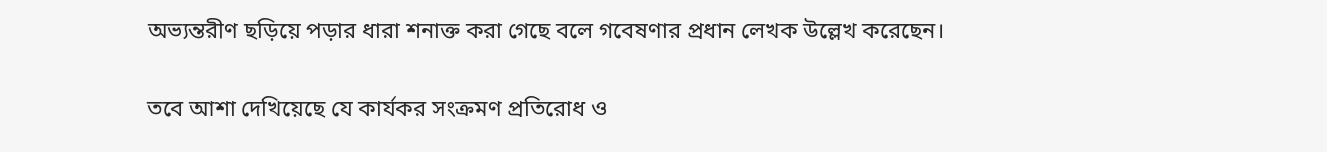অভ্যন্তরীণ ছড়িয়ে পড়ার ধারা শনাক্ত করা গেছে বলে গবেষণার প্রধান লেখক উল্লেখ করেছেন।

তবে আশা দেখিয়েছে যে কার্যকর সংক্রমণ প্রতিরোধ ও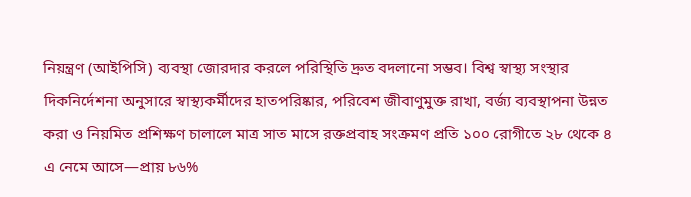নিয়ন্ত্রণ (আইপিসি) ব্যবস্থা জোরদার করলে পরিস্থিতি দ্রুত বদলানো সম্ভব। বিশ্ব স্বাস্থ্য সংস্থার দিকনির্দেশনা অনুসারে স্বাস্থ্যকর্মীদের হাতপরিষ্কার, পরিবেশ জীবাণুমুক্ত রাখা, বর্জ্য ব্যবস্থাপনা উন্নত করা ও নিয়মিত প্রশিক্ষণ চালালে মাত্র সাত মাসে রক্তপ্রবাহ সংক্রমণ প্রতি ১০০ রোগীতে ২৮ থেকে ৪ এ নেমে আসে—প্রায় ৮৬%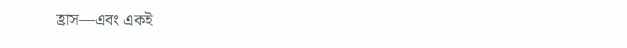হ্রাস—এবং একই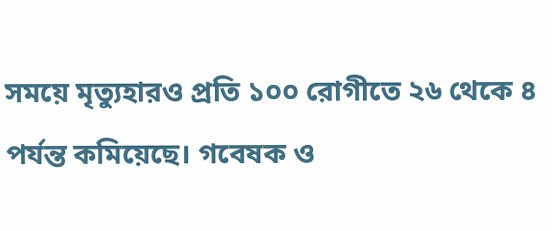সময়ে মৃত্যুহারও প্রতি ১০০ রোগীতে ২৬ থেকে ৪ পর্যন্ত কমিয়েছে। গবেষক ও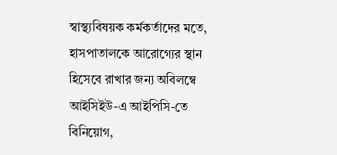স্বাস্থ্যবিষয়ক কর্মকর্তাদের মতে, হাসপাতালকে আরোগ্যের স্থান হিসেবে রাখার জন্য অবিলম্বে আইসিইউ-এ আইপিসি-তে বিনিয়োগ,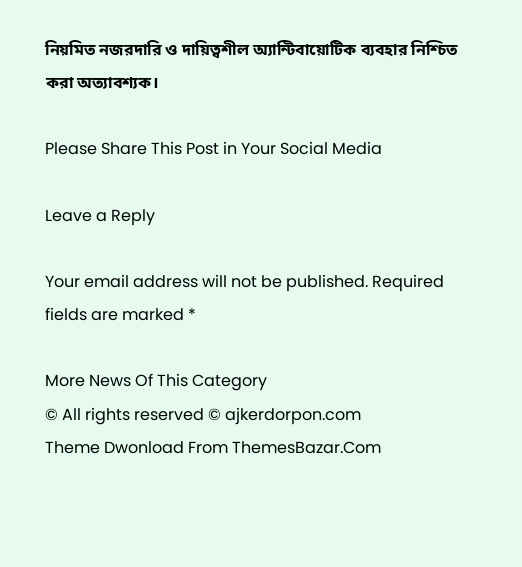নিয়মিত নজরদারি ও দায়িত্বশীল অ্যান্টিবায়োটিক ব্যবহার নিশ্চিত করা অত্যাবশ্যক।

Please Share This Post in Your Social Media

Leave a Reply

Your email address will not be published. Required fields are marked *

More News Of This Category
© All rights reserved © ajkerdorpon.com
Theme Dwonload From ThemesBazar.Com